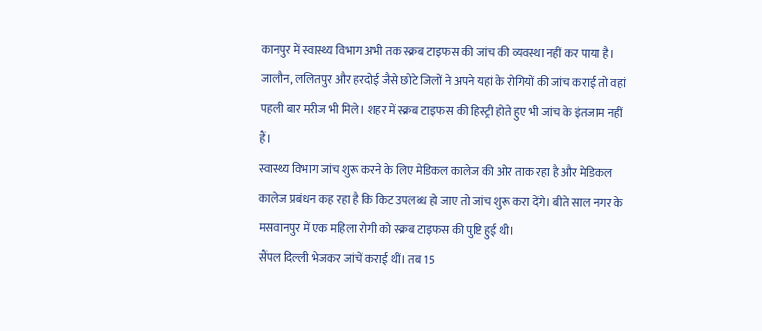कानपुर में स्वास्थ्य विभाग अभी तक स्क्रब टाइफस की जांच की व्यवस्था नहीं कर पाया है। जालौन, ललितपुर और हरदोई जैसे छोटे जिलों ने अपने यहां के रोगियों की जांच कराई तो वहां पहली बार मरीज भी मिले। शहर में स्क्रब टाइफस की हिस्ट्री होते हुए भी जांच के इंतजाम नहीं हैं।
स्वास्थ्य विभाग जांच शुरू करने के लिए मेडिकल कालेज की ओर ताक रहा है और मेडिकल कालेज प्रबंधन कह रहा है कि किट उपलब्ध हो जाए तो जांच शुरू करा देंगे। बीते साल नगर के मसवानपुर में एक महिला रोगी को स्क्रब टाइफस की पुष्टि हुई थी।
सैंपल दिल्ली भेजकर जांचें कराई थीं। तब 15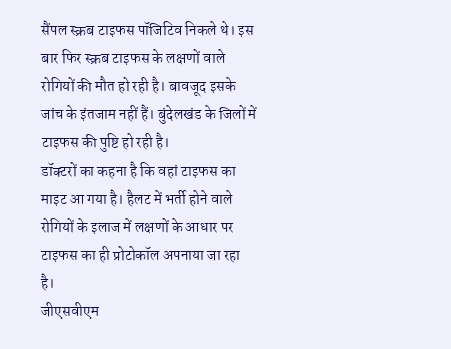सैंपल स्क्रब टाइफस पॉजिटिव निकले थे। इस बार फिर स्क्रब टाइफस के लक्षणों वाले रोगियों की मौत हो रही है। बावजूद इसके जांच के इंतजाम नहीं हैं। बुंदेलखंड के जिलों में टाइफस की पुष्टि हो रही है।
डॉक्टरों का कहना है कि वहां टाइफस का माइट आ गया है। हैलट में भर्ती होने वाले रोगियों के इलाज में लक्षणों के आधार पर टाइफस का ही प्रोटोकॉल अपनाया जा रहा है।
जीएसवीएम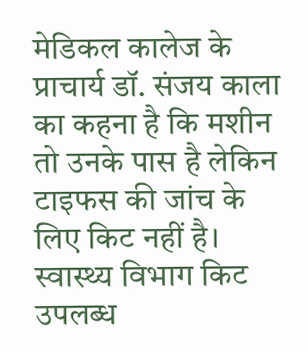मेडिकल कालेज के प्राचार्य डॉ. संजय काला का कहना है कि मशीन तो उनके पास है लेकिन टाइफस की जांच के लिए किट नहीं है। स्वास्थ्य विभाग किट उपलब्ध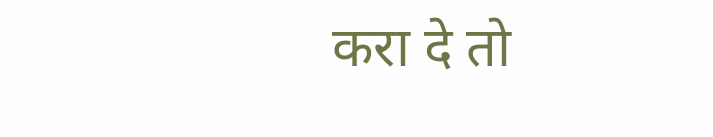करा दे तो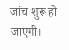जांच शुरू हो जाएगी।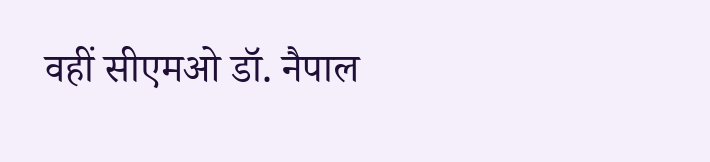वहीं सीएमओ डॉ. नैपाल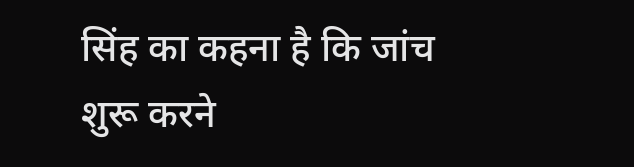सिंह का कहना है कि जांच शुरू करने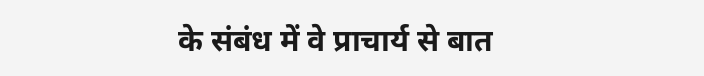के संबंध में वे प्राचार्य से बात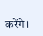करेंगे।